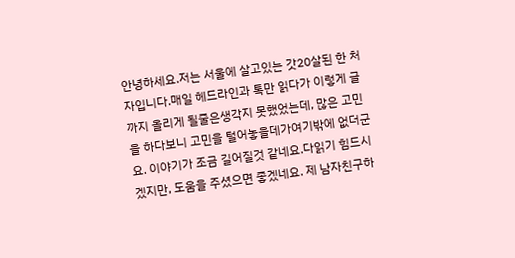안녕하세요.저는 서울에 살고있는 갓20살된 한 처자입니다.매일 헤드라인과 톡만 읽다가 이렇게 글까지 올리게 될줄은생각지 못했었는데, 많은 고민을 하다보니 고민을 털어놓을데가여기밖에 없더군요. 이야기가 조금 길어질것 같네요.다읽기 힘드시겠지만, 도움을 주셨으면 좋겠네요. 제 남자친구하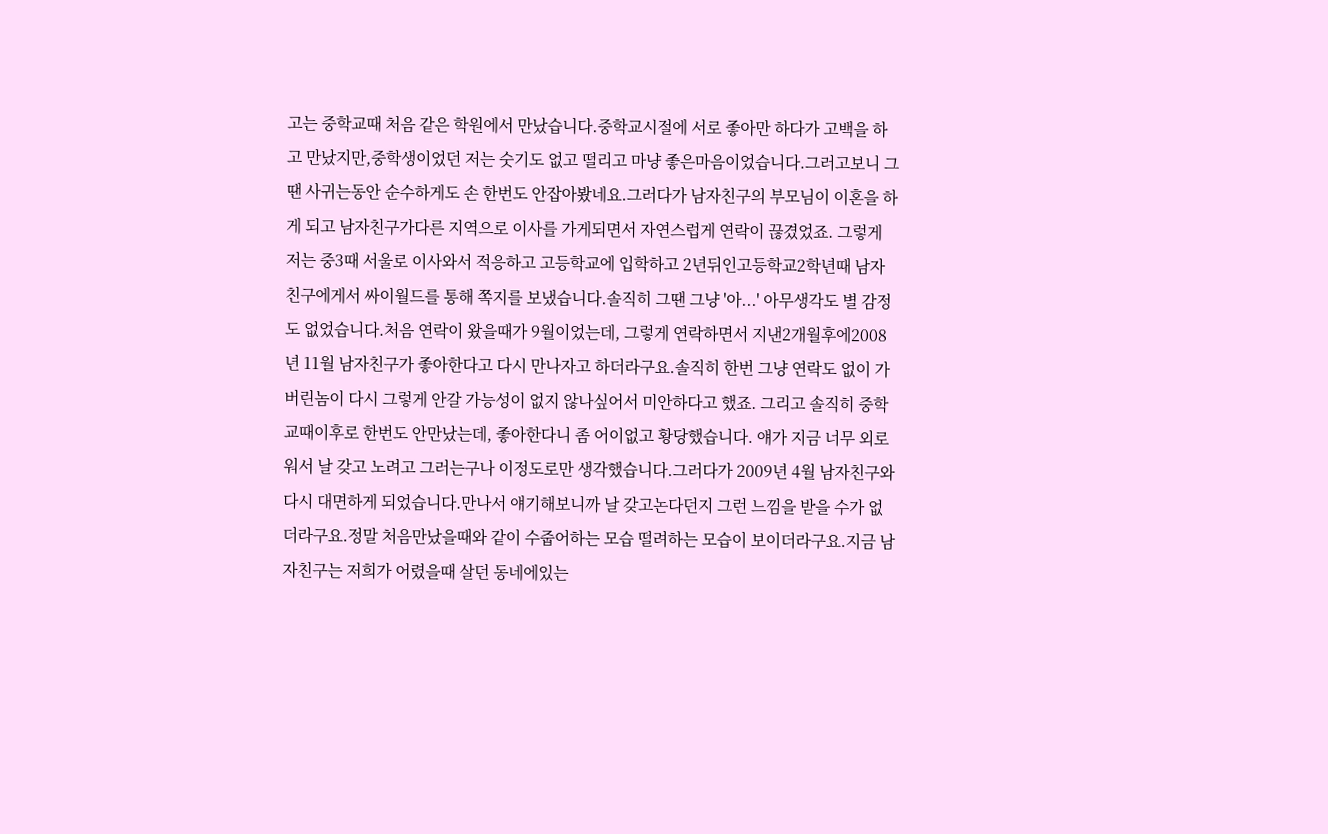고는 중학교때 처음 같은 학원에서 만났습니다.중학교시절에 서로 좋아만 하다가 고백을 하고 만났지만,중학생이었던 저는 숫기도 없고 떨리고 마냥 좋은마음이었습니다.그러고보니 그땐 사귀는동안 순수하게도 손 한번도 안잡아봤네요.그러다가 남자친구의 부모님이 이혼을 하게 되고 남자친구가다른 지역으로 이사를 가게되면서 자연스럽게 연락이 끊겼었죠. 그렇게 저는 중3때 서울로 이사와서 적응하고 고등학교에 입학하고 2년뒤인고등학교2학년때 남자친구에게서 싸이월드를 통해 쪽지를 보냈습니다.솔직히 그땐 그냥 '아...' 아무생각도 별 감정도 없었습니다.처음 연락이 왔을때가 9월이었는데, 그렇게 연락하면서 지낸2개월후에2008년 11월 남자친구가 좋아한다고 다시 만나자고 하더라구요.솔직히 한번 그냥 연락도 없이 가버린놈이 다시 그렇게 안갈 가능성이 없지 않나싶어서 미안하다고 했죠. 그리고 솔직히 중학교때이후로 한번도 안만났는데, 좋아한다니 좀 어이없고 황당했습니다. 얘가 지금 너무 외로워서 날 갖고 노려고 그러는구나 이정도로만 생각했습니다.그러다가 2009년 4월 남자친구와 다시 대면하게 되었습니다.만나서 얘기해보니까 날 갖고논다던지 그런 느낌을 받을 수가 없더라구요.정말 처음만났을때와 같이 수줍어하는 모습 떨려하는 모습이 보이더라구요.지금 남자친구는 저희가 어렸을때 살던 동네에있는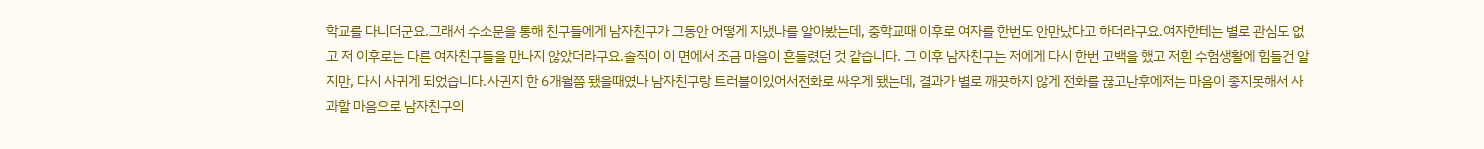학교를 다니더군요.그래서 수소문을 통해 친구들에게 남자친구가 그동안 어떻게 지냈나를 알아봤는데, 중학교때 이후로 여자를 한번도 안만났다고 하더라구요.여자한테는 별로 관심도 없고 저 이후로는 다른 여자친구들을 만나지 않았더라구요.솔직이 이 면에서 조금 마음이 흔들렸던 것 같습니다. 그 이후 남자친구는 저에게 다시 한번 고백을 했고 저흰 수험생활에 힘들건 알지만, 다시 사귀게 되었습니다.사귄지 한 6개월쯤 됐을때였나 남자친구랑 트러블이있어서전화로 싸우게 됐는데, 결과가 별로 깨끗하지 않게 전화를 끊고난후에저는 마음이 좋지못해서 사과할 마음으로 남자친구의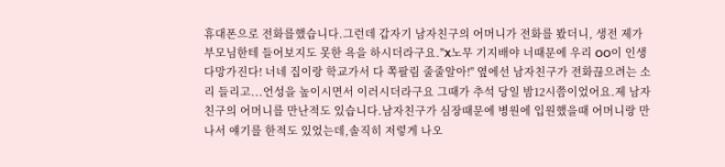휴대폰으로 전화를했습니다.그런데 갑자기 남자친구의 어머니가 전화를 봤더니, 생전 제가 부모님한테 들어보지도 못한 욕을 하시더라구요."X노무 기지배야 너때문에 우리 OO이 인생 다망가진다! 너네 집이랑 학교가서 다 쪽팔림 줄줄알아!" 옆에선 남자친구가 전화끊으려는 소리 들리고...언성을 높이시면서 이러시더라구요 그때가 추석 당일 밤12시쯤이었어요.제 남자친구의 어머니를 만난적도 있습니다.남자친구가 심장때문에 병원에 입원했을때 어머니랑 만나서 얘기를 한적도 있었는데,솔직히 저렇게 나오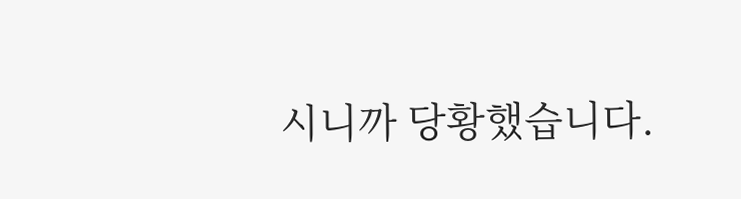시니까 당황했습니다.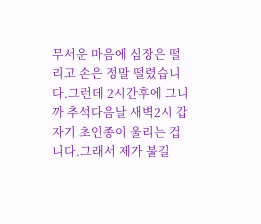무서운 마음에 심장은 떨리고 손은 정말 떨렸습니다.그런데 2시간후에 그니까 추석다음날 새벽2시 갑자기 초인종이 울리는 겁니다.그래서 제가 불길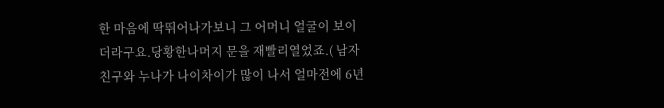한 마음에 딱뛰어나가보니 그 어머니 얼굴이 보이더라구요.당황한나머지 문을 재빨리열었죠.( 남자친구와 누나가 나이차이가 많이 나서 얼마전에 6년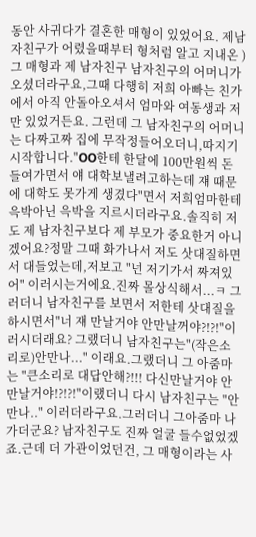동안 사귀다가 결혼한 매형이 있었어요. 제남자친구가 어렸을때부터 형처럼 알고 지내온 )그 매형과 제 남자친구 남자친구의 어머니가 오셨더라구요,그때 다행히 저희 아빠는 친가에서 아직 안돌아오셔서 엄마와 여동생과 저만 있었거든요. 그런데 그 남자친구의 어머니는 다짜고짜 집에 무작정들어오더니,따지기 시작합니다."OO한테 한달에 100만원씩 돈들여가면서 얘 대학보낼려고하는데 쟤 때문에 대학도 못가게 생겼다"면서 저희엄마한테 윽박아닌 윽박을 지르시더라구요.솔직히 저도 제 남자친구보다 제 부모가 중요한거 아니겠어요?정말 그때 화가나서 저도 삿대질하면서 대들었는데,저보고 "넌 저기가서 짜져있어" 이러시는거에요.진짜 몰상식해서...ㅋ 그러더니 남자친구를 보면서 저한테 삿대질을 하시면서"너 쟤 만날거야 안만날꺼야?!?!"이러시더래요? 그랬더니 남자친구는"(작은소리로)안만나..." 이래요.그랬더니 그 아줌마는 "큰소리로 대답안해?!!! 다신만날거야 안만날거야!?!?!"이랬더니 다시 남자친구는 "안만나.." 이러더라구요.그러더니 그아줌마 나가더군요? 남자친구도 진짜 얼굴 들수없었겠죠.근데 더 가관이었던건, 그 매형이라는 사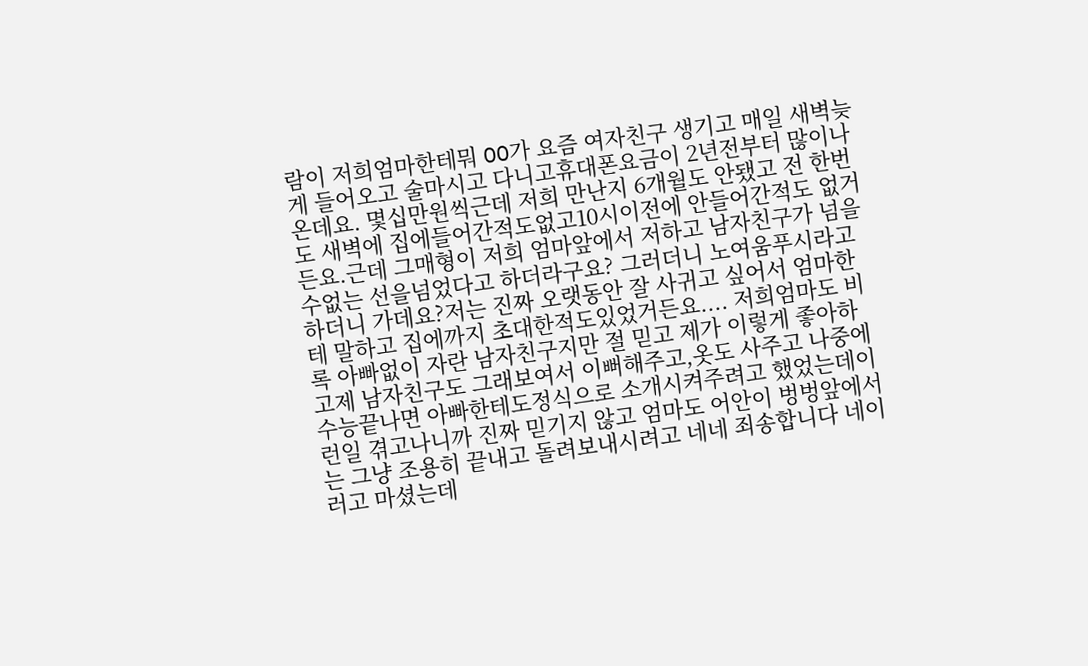람이 저희엄마한테뭐 OO가 요즘 여자친구 생기고 매일 새벽늦게 들어오고 술마시고 다니고휴대폰요금이 2년전부터 많이나온데요. 몇십만원씩근데 저희 만난지 6개월도 안됐고 전 한번도 새벽에 집에들어간적도없고10시이전에 안들어간적도 없거든요.근데 그매형이 저희 엄마앞에서 저하고 남자친구가 넘을수없는 선을넘었다고 하더라구요? 그러더니 노여움푸시라고 하더니 가데요?저는 진짜 오랫동안 잘 사귀고 싶어서 엄마한테 말하고 집에까지 초대한적도있었거든요.... 저희엄마도 비록 아빠없이 자란 남자친구지만 절 믿고 제가 이렇게 좋아하고제 남자친구도 그래보여서 이뻐해주고,옷도 사주고 나중에 수능끝나면 아빠한테도정식으로 소개시켜주려고 했었는데이런일 겪고나니까 진짜 믿기지 않고 엄마도 어안이 벙벙앞에서는 그냥 조용히 끝내고 돌려보내시려고 네네 죄송합니다 네이러고 마셨는데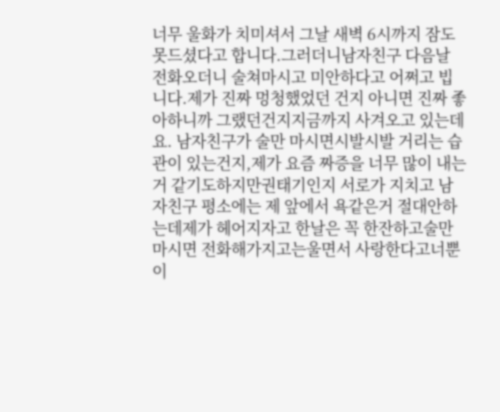너무 울화가 치미셔서 그날 새벽 6시까지 잠도 못드셨다고 합니다.그러더니남자친구 다음날 전화오더니 술쳐마시고 미안하다고 어쩌고 빕니다.제가 진짜 멍청했었던 건지 아니면 진짜 좋아하니까 그랬던건지지금까지 사겨오고 있는데요. 남자친구가 술만 마시면시발시발 거리는 습관이 있는건지,제가 요즘 짜증을 너무 많이 내는거 같기도하지만권태기인지 서로가 지치고 남자친구 평소에는 제 앞에서 욕같은거 절대안하는데제가 헤어지자고 한날은 꼭 한잔하고술만마시면 전화해가지고는울면서 사랑한다고너뿐이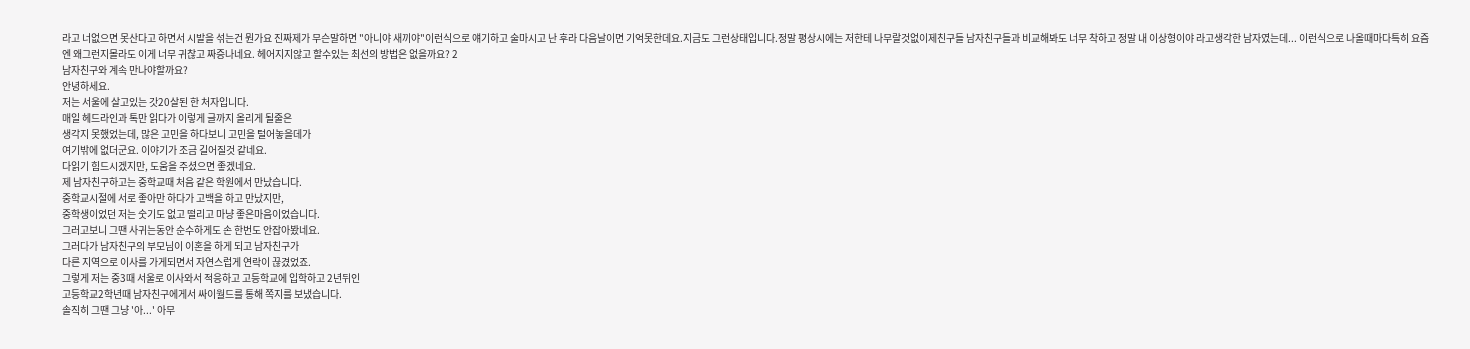라고 너없으면 못산다고 하면서 시발을 섞는건 뭔가요 진짜제가 무슨말하면 "아니야 새끼야"이런식으로 얘기하고 술마시고 난 후라 다음날이면 기억못한데요.지금도 그런상태입니다.정말 평상시에는 저한테 나무랄것없이제친구들 남자친구들과 비교해봐도 너무 착하고 정말 내 이상형이야 라고생각한 남자였는데... 이런식으로 나올때마다특히 요즘엔 왜그런지몰라도 이게 너무 귀찮고 짜증나네요. 헤어지지않고 할수있는 최선의 방법은 없을까요? 2
남자친구와 계속 만나야할까요?
안녕하세요.
저는 서울에 살고있는 갓20살된 한 처자입니다.
매일 헤드라인과 톡만 읽다가 이렇게 글까지 올리게 될줄은
생각지 못했었는데, 많은 고민을 하다보니 고민을 털어놓을데가
여기밖에 없더군요. 이야기가 조금 길어질것 같네요.
다읽기 힘드시겠지만, 도움을 주셨으면 좋겠네요.
제 남자친구하고는 중학교때 처음 같은 학원에서 만났습니다.
중학교시절에 서로 좋아만 하다가 고백을 하고 만났지만,
중학생이었던 저는 숫기도 없고 떨리고 마냥 좋은마음이었습니다.
그러고보니 그땐 사귀는동안 순수하게도 손 한번도 안잡아봤네요.
그러다가 남자친구의 부모님이 이혼을 하게 되고 남자친구가
다른 지역으로 이사를 가게되면서 자연스럽게 연락이 끊겼었죠.
그렇게 저는 중3때 서울로 이사와서 적응하고 고등학교에 입학하고 2년뒤인
고등학교2학년때 남자친구에게서 싸이월드를 통해 쪽지를 보냈습니다.
솔직히 그땐 그냥 '아...' 아무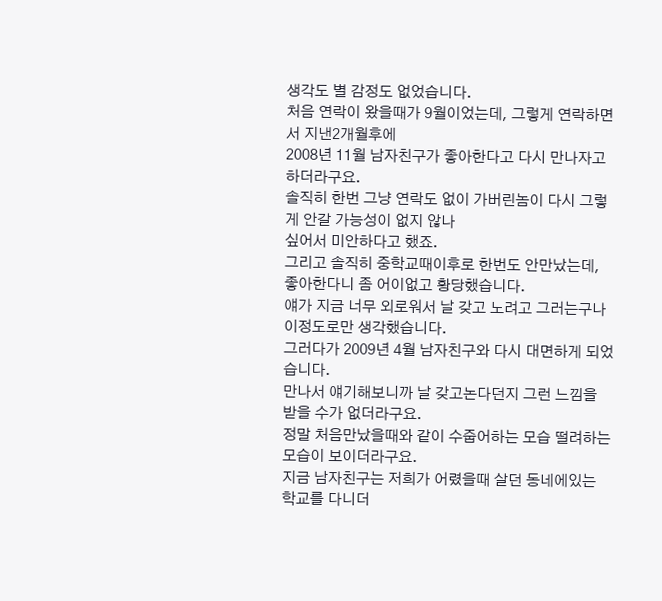생각도 별 감정도 없었습니다.
처음 연락이 왔을때가 9월이었는데, 그렇게 연락하면서 지낸2개월후에
2008년 11월 남자친구가 좋아한다고 다시 만나자고 하더라구요.
솔직히 한번 그냥 연락도 없이 가버린놈이 다시 그렇게 안갈 가능성이 없지 않나
싶어서 미안하다고 했죠.
그리고 솔직히 중학교때이후로 한번도 안만났는데, 좋아한다니 좀 어이없고 황당했습니다.
얘가 지금 너무 외로워서 날 갖고 노려고 그러는구나 이정도로만 생각했습니다.
그러다가 2009년 4월 남자친구와 다시 대면하게 되었습니다.
만나서 얘기해보니까 날 갖고논다던지 그런 느낌을 받을 수가 없더라구요.
정말 처음만났을때와 같이 수줍어하는 모습 떨려하는 모습이 보이더라구요.
지금 남자친구는 저희가 어렸을때 살던 동네에있는 학교를 다니더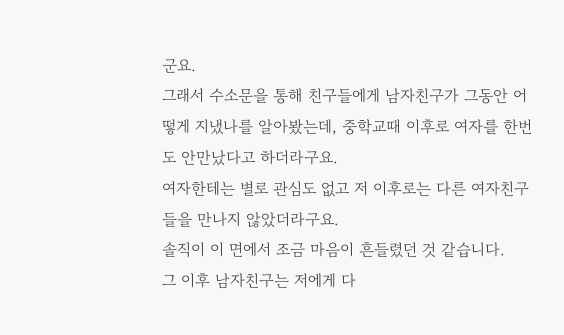군요.
그래서 수소문을 통해 친구들에게 남자친구가 그동안 어떻게 지냈나를 알아봤는데, 중학교때 이후로 여자를 한번도 안만났다고 하더라구요.
여자한테는 별로 관심도 없고 저 이후로는 다른 여자친구들을 만나지 않았더라구요.
솔직이 이 면에서 조금 마음이 흔들렸던 것 같습니다.
그 이후 남자친구는 저에게 다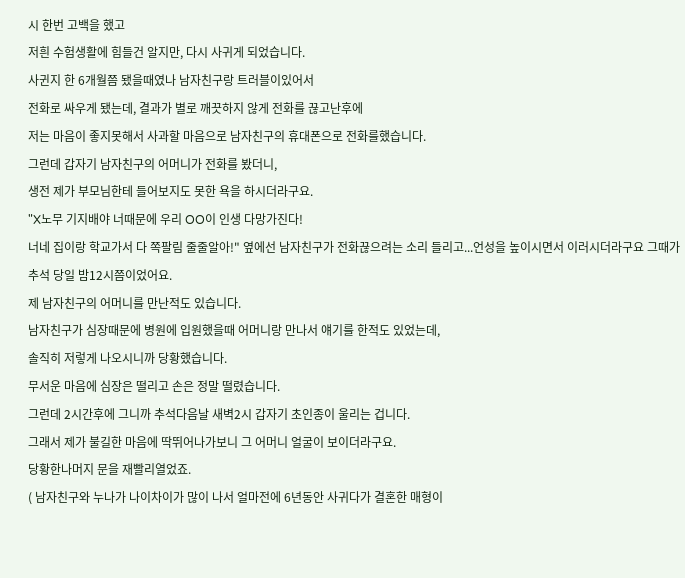시 한번 고백을 했고
저흰 수험생활에 힘들건 알지만, 다시 사귀게 되었습니다.
사귄지 한 6개월쯤 됐을때였나 남자친구랑 트러블이있어서
전화로 싸우게 됐는데, 결과가 별로 깨끗하지 않게 전화를 끊고난후에
저는 마음이 좋지못해서 사과할 마음으로 남자친구의 휴대폰으로 전화를했습니다.
그런데 갑자기 남자친구의 어머니가 전화를 봤더니,
생전 제가 부모님한테 들어보지도 못한 욕을 하시더라구요.
"X노무 기지배야 너때문에 우리 OO이 인생 다망가진다!
너네 집이랑 학교가서 다 쪽팔림 줄줄알아!" 옆에선 남자친구가 전화끊으려는 소리 들리고...언성을 높이시면서 이러시더라구요 그때가 추석 당일 밤12시쯤이었어요.
제 남자친구의 어머니를 만난적도 있습니다.
남자친구가 심장때문에 병원에 입원했을때 어머니랑 만나서 얘기를 한적도 있었는데,
솔직히 저렇게 나오시니까 당황했습니다.
무서운 마음에 심장은 떨리고 손은 정말 떨렸습니다.
그런데 2시간후에 그니까 추석다음날 새벽2시 갑자기 초인종이 울리는 겁니다.
그래서 제가 불길한 마음에 딱뛰어나가보니 그 어머니 얼굴이 보이더라구요.
당황한나머지 문을 재빨리열었죠.
( 남자친구와 누나가 나이차이가 많이 나서 얼마전에 6년동안 사귀다가 결혼한 매형이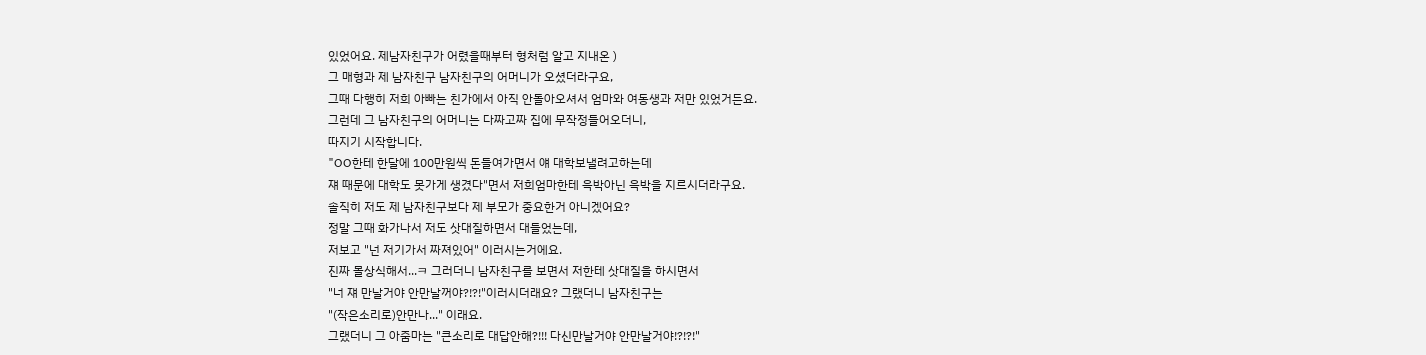있었어요. 제남자친구가 어렸을때부터 형처럼 알고 지내온 )
그 매형과 제 남자친구 남자친구의 어머니가 오셨더라구요,
그때 다행히 저희 아빠는 친가에서 아직 안돌아오셔서 엄마와 여동생과 저만 있었거든요.
그런데 그 남자친구의 어머니는 다짜고짜 집에 무작정들어오더니,
따지기 시작합니다.
"OO한테 한달에 100만원씩 돈들여가면서 얘 대학보낼려고하는데
쟤 때문에 대학도 못가게 생겼다"면서 저희엄마한테 윽박아닌 윽박을 지르시더라구요.
솔직히 저도 제 남자친구보다 제 부모가 중요한거 아니겠어요?
정말 그때 화가나서 저도 삿대질하면서 대들었는데,
저보고 "넌 저기가서 짜져있어" 이러시는거에요.
진짜 몰상식해서...ㅋ 그러더니 남자친구를 보면서 저한테 삿대질을 하시면서
"너 쟤 만날거야 안만날꺼야?!?!"이러시더래요? 그랬더니 남자친구는
"(작은소리로)안만나..." 이래요.
그랬더니 그 아줌마는 "큰소리로 대답안해?!!! 다신만날거야 안만날거야!?!?!"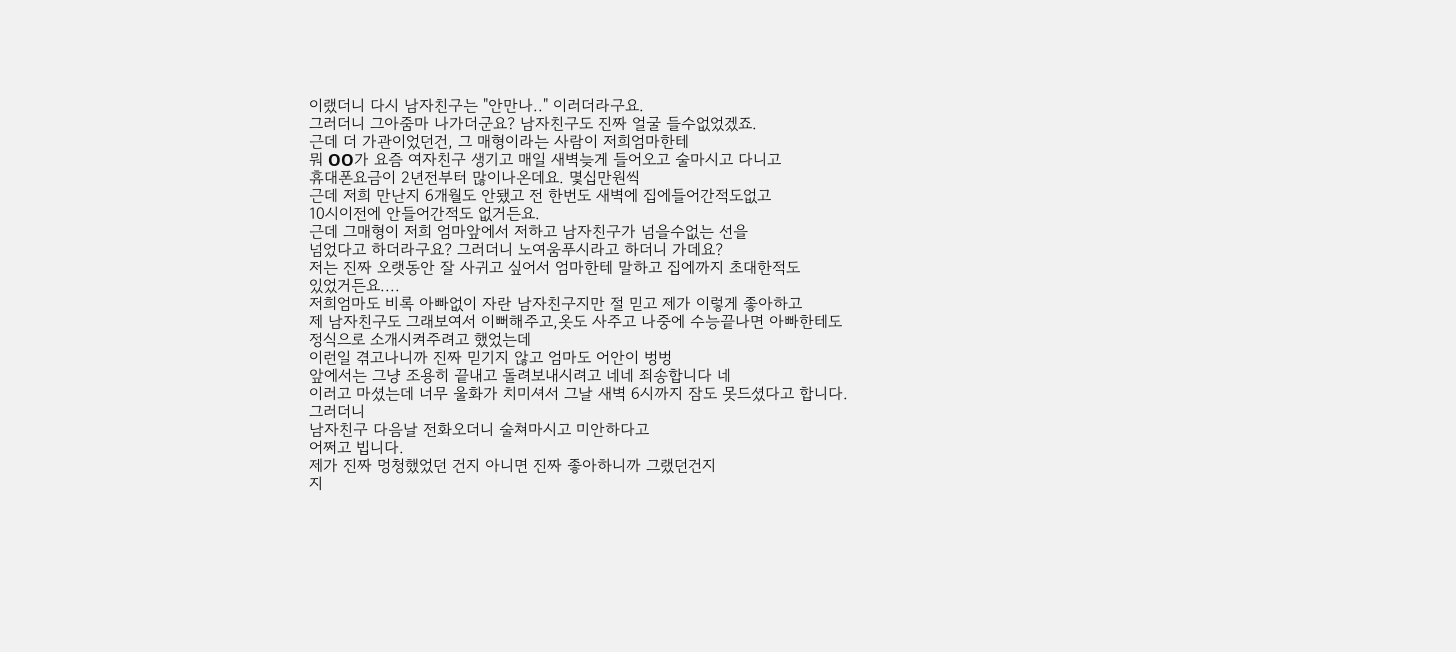이랬더니 다시 남자친구는 "안만나.." 이러더라구요.
그러더니 그아줌마 나가더군요? 남자친구도 진짜 얼굴 들수없었겠죠.
근데 더 가관이었던건, 그 매형이라는 사람이 저희엄마한테
뭐 OO가 요즘 여자친구 생기고 매일 새벽늦게 들어오고 술마시고 다니고
휴대폰요금이 2년전부터 많이나온데요. 몇십만원씩
근데 저희 만난지 6개월도 안됐고 전 한번도 새벽에 집에들어간적도없고
10시이전에 안들어간적도 없거든요.
근데 그매형이 저희 엄마앞에서 저하고 남자친구가 넘을수없는 선을
넘었다고 하더라구요? 그러더니 노여움푸시라고 하더니 가데요?
저는 진짜 오랫동안 잘 사귀고 싶어서 엄마한테 말하고 집에까지 초대한적도
있었거든요....
저희엄마도 비록 아빠없이 자란 남자친구지만 절 믿고 제가 이렇게 좋아하고
제 남자친구도 그래보여서 이뻐해주고,옷도 사주고 나중에 수능끝나면 아빠한테도
정식으로 소개시켜주려고 했었는데
이런일 겪고나니까 진짜 믿기지 않고 엄마도 어안이 벙벙
앞에서는 그냥 조용히 끝내고 돌려보내시려고 네네 죄송합니다 네
이러고 마셨는데 너무 울화가 치미셔서 그날 새벽 6시까지 잠도 못드셨다고 합니다.
그러더니
남자친구 다음날 전화오더니 술쳐마시고 미안하다고
어쩌고 빕니다.
제가 진짜 멍청했었던 건지 아니면 진짜 좋아하니까 그랬던건지
지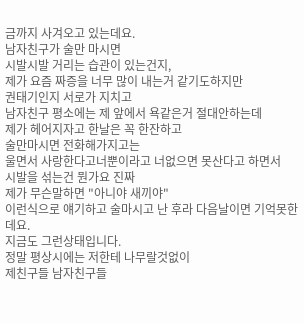금까지 사겨오고 있는데요.
남자친구가 술만 마시면
시발시발 거리는 습관이 있는건지,
제가 요즘 짜증을 너무 많이 내는거 같기도하지만
권태기인지 서로가 지치고
남자친구 평소에는 제 앞에서 욕같은거 절대안하는데
제가 헤어지자고 한날은 꼭 한잔하고
술만마시면 전화해가지고는
울면서 사랑한다고너뿐이라고 너없으면 못산다고 하면서
시발을 섞는건 뭔가요 진짜
제가 무슨말하면 "아니야 새끼야"
이런식으로 얘기하고 술마시고 난 후라 다음날이면 기억못한데요.
지금도 그런상태입니다.
정말 평상시에는 저한테 나무랄것없이
제친구들 남자친구들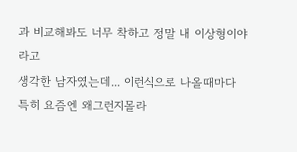과 비교해봐도 너무 착하고 정말 내 이상형이야 라고
생각한 남자였는데... 이런식으로 나올때마다
특히 요즘엔 왜그런지몰라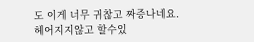도 이게 너무 귀찮고 짜증나네요.
헤어지지않고 할수있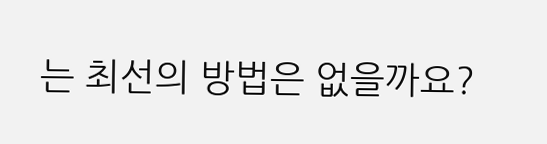는 최선의 방법은 없을까요?